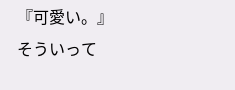『可愛い。』 そういって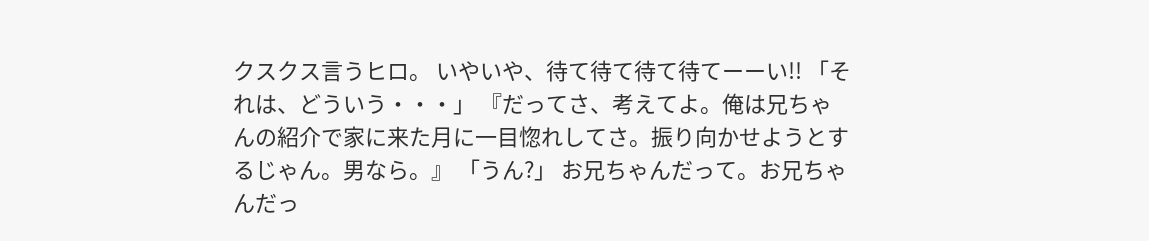クスクス言うヒロ。 いやいや、待て待て待て待てーーい!! 「それは、どういう・・・」 『だってさ、考えてよ。俺は兄ちゃんの紹介で家に来た月に一目惚れしてさ。振り向かせようとするじゃん。男なら。』 「うん?」 お兄ちゃんだって。お兄ちゃんだっ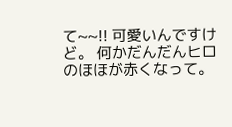て~~!! 可愛いんですけど。 何かだんだんヒロのほほが赤くなって。